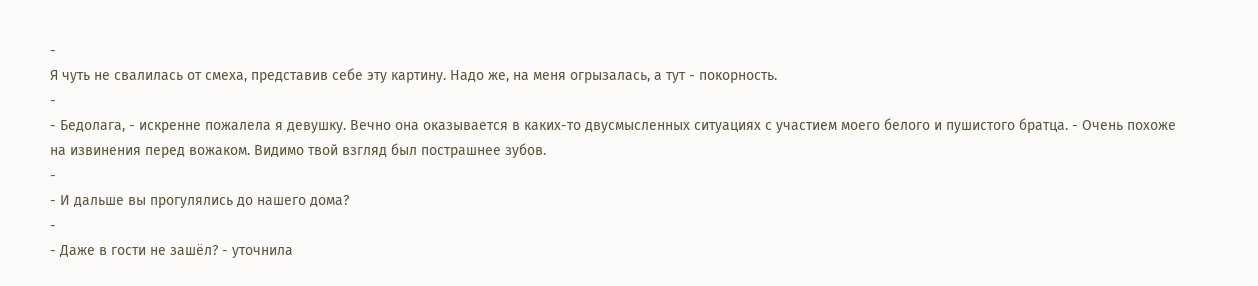-
Я чуть не свалилась от смеха, представив себе эту картину. Надо же, на меня огрызалась, а тут - покорность.
-
- Бедолага, - искренне пожалела я девушку. Вечно она оказывается в каких-то двусмысленных ситуациях с участием моего белого и пушистого братца. - Очень похоже на извинения перед вожаком. Видимо твой взгляд был пострашнее зубов.
-
- И дальше вы прогулялись до нашего дома?
-
- Даже в гости не зашёл? - уточнила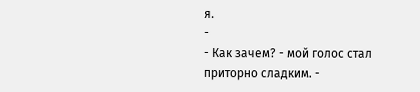я.
-
- Как зачем? - мой голос стал приторно сладким. -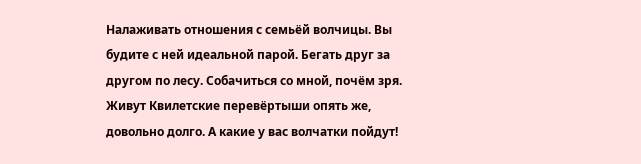Налаживать отношения с семьёй волчицы. Вы будите с ней идеальной парой. Бегать друг за другом по лесу. Собачиться со мной, почём зря. Живут Квилетские перевёртыши опять же, довольно долго. А какие у вас волчатки пойдут!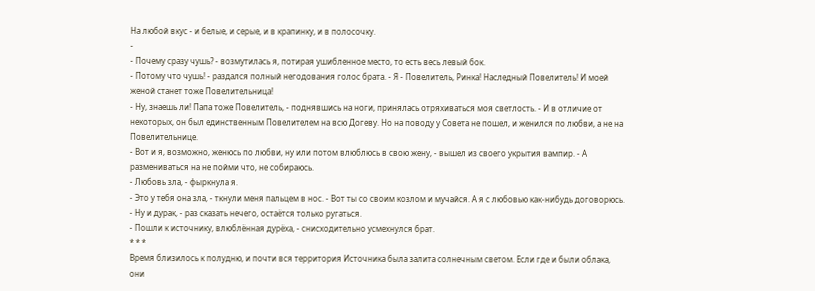На любой вкус - и белые, и серые, и в крапинку, и в полосочку.
-
- Почему сразу чушь? - возмутилась я, потирая ушибленное место, то есть весь левый бок.
- Потому что чушь! - раздался полный негодования голос брата. - Я - Повелитель, Ринка! Наследный Повелитель! И моей женой станет тоже Повелительница!
- Ну, знаешь ли! Папа тоже Повелитель, - поднявшись на ноги, принялась отряхиваться моя светлость. - И в отличие от некоторых, он был единственным Повелителем на всю Догеву. Но на поводу у Совета не пошел, и женился по любви, а не на Повелительнице.
- Вот и я, возможно, женюсь по любви, ну или потом влюблюсь в свою жену, - вышел из своего укрытия вампир. - А размениваться на не пойми что, не собираюсь.
- Любовь зла, - фыркнула я.
- Это у тебя она зла, - ткнули меня пальцем в нос. - Вот ты со своим козлом и мучайся. А я с любовью как-нибудь договорюсь.
- Ну и дурак, - раз сказать нечего, остаётся только ругаться.
- Пошли к источнику, влюблённая дурёха, - снисходительно усмехнулся брат.
* * *
Время близилось к полудню, и почти вся территория Источника была залита солнечным светом. Если где и были облака, они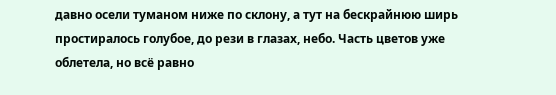давно осели туманом ниже по склону, а тут на бескрайнюю ширь простиралось голубое, до рези в глазах, небо. Часть цветов уже облетела, но всё равно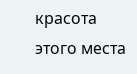красота этого места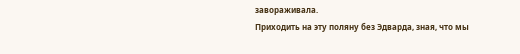завораживала.
Приходить на эту поляну без Эдварда, зная, что мы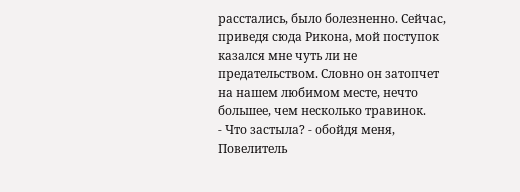расстались, было болезненно. Сейчас, приведя сюда Рикона, мой поступок казался мне чуть ли не предательством. Словно он затопчет на нашем любимом месте, нечто большее, чем несколько травинок.
- Что застыла? - обойдя меня, Повелитель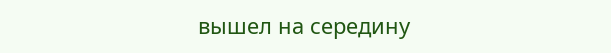вышел на середину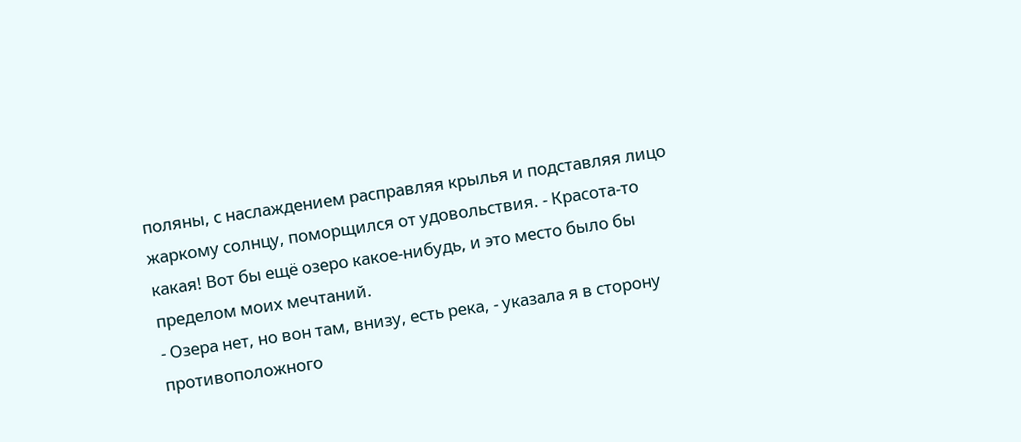поляны, с наслаждением расправляя крылья и подставляя лицо жаркому солнцу, поморщился от удовольствия. - Красота-то какая! Вот бы ещё озеро какое-нибудь, и это место было бы пределом моих мечтаний.
- Озера нет, но вон там, внизу, есть река, - указала я в сторону противоположного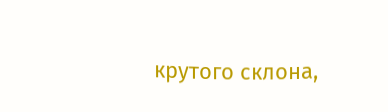крутого склона,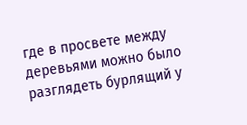где в просвете между деревьями можно было разглядеть бурлящий у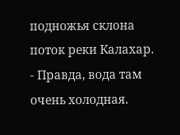подножья склона поток реки Калахар. - Правда, вода там очень холодная.